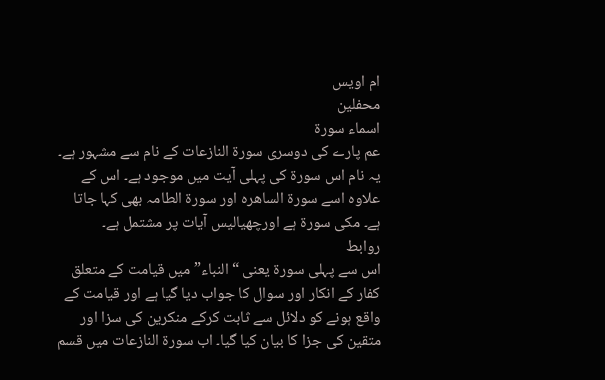ام اویس
محفلین
اسماء سورة
عم پارے کی دوسری سورة النازعات کے نام سے مشہور ہے۔ یہ نام اس سورة کی پہلی آیت میں موجود ہے۔ اس کے علاوہ اسے سورة الساھرہ اور سورة الطامہ بھی کہا جاتا ہے۔ مکی سورة ہے اورچھیالیس آیات پر مشتمل ہے۔
روابط
اس سے پہلی سورة یعنی “النباء” میں قیامت کے متعلق کفار کے انکار اور سوال کا جواب دیا گیا ہے اور قیامت کے واقع ہونے کو دلائل سے ثابت کرکے منکرین کی سزا اور متقین کی جزا کا بیان کیا گیا۔ اب سورة النازعات میں قسم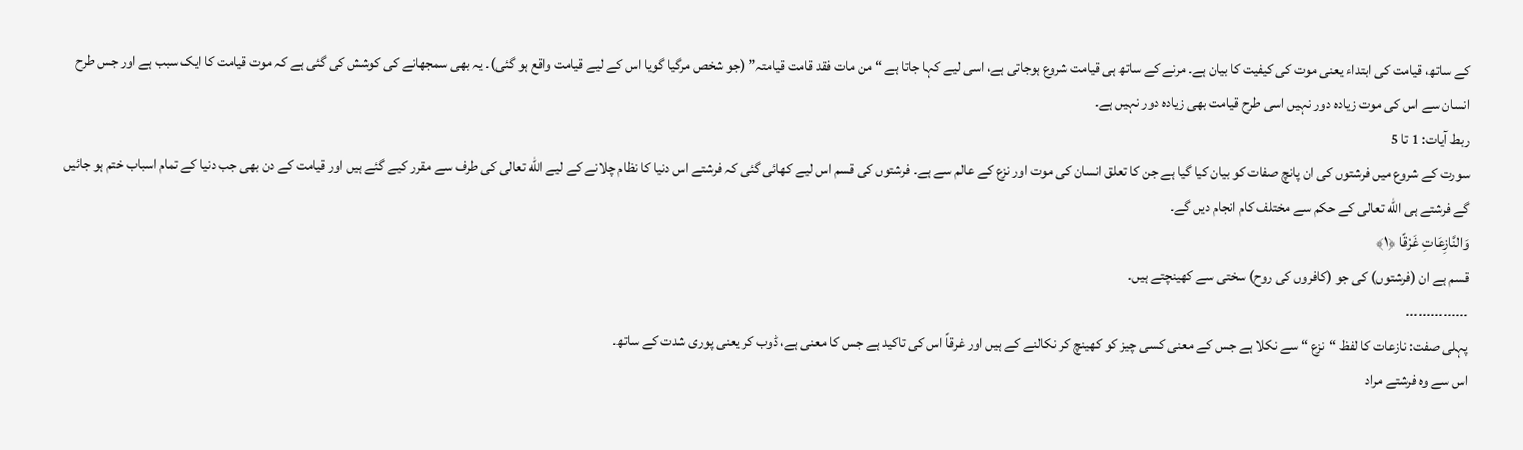کے ساتھ، قیامت کی ابتداء یعنی موت کی کیفیت کا بیان ہے۔ مرنے کے ساتھ ہی قیامت شروع ہوجاتی ہے، اسی لیے کہا جاتا ہے “ من مات فقد قامت قیامتہ” (جو شخص مرگیا گویا اس کے لیے قیامت واقع ہو گئی)۔ یہ بھی سمجھانے کی کوشش کی گئی ہے کہ موت قیامت کا ایک سبب ہے اور جس طرح انسان سے اس کی موت زیادہ دور نہیں اسی طرح قیامت بھی زیادہ دور نہیں ہے۔
ربط آیات: 1 تا 5
سورت کے شروع میں فرشتوں کی ان پانچ صفات کو بیان کیا گیا ہے جن کا تعلق انسان کی موت اور نزع کے عالم سے ہے۔ فرشتوں کی قسم اس لیے کھائی گئی کہ فرشتے اس دنیا کا نظام چلانے کے لیے الله تعالی کی طرف سے مقرر کیے گئے ہیں اور قیامت کے دن بھی جب دنیا کے تمام اسباب ختم ہو جائیں گے فرشتے ہی الله تعالی کے حکم سے مختلف کام انجام دیں گے۔
وَالنَّازِعَاتِ غَرْقًا ﴿١﴾
قسم ہے ان (فرشتوں) کی جو (کافروں کی روح) سختی سے کھینچتے ہیں۔
۔۔۔۔۔۔۔۔۔۔۔۔۔۔۔
پہلی صفت: نازعات کا لفظ “نزع “ سے نکلا ہے جس کے معنی کسی چیز کو کھینچ کر نکالنے کے ہیں اور غرقاً اس کی تاکید ہے جس کا معنی ہے، ڈوب کر یعنی پوری شدت کے ساتھ۔
اس سے وہ فرشتے مراد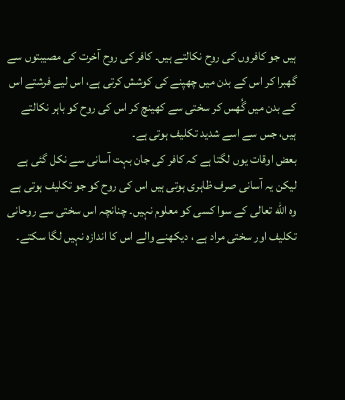ہیں جو کافروں کی روح نکالتے ہیں۔ کافر کی روح آخرت کی مصیبتوں سے گھبرا کر اس کے بدن میں چھپنے کی کوشش کرتی ہے، اس لیے فرشتے اس کے بدن میں گُھس کر سختی سے کھینچ کر اس کی روح کو باہر نکالتے ہیں، جس سے اسے شدید تکلیف ہوتی ہے۔
بعض اوقات یوں لگتا ہے کہ کافر کی جان بہت آسانی سے نکل گئی ہے لیکن یہ آسانی صرف ظاہری ہوتی ہیں اس کی روح کو جو تکلیف ہوتی ہے وہ الله تعالی کے سوا کسی کو معلوم نہیں۔ چنانچہ اس سختی سے روحانی تکلیف اور سختی مراد ہے ، دیکھنے والے اس کا اندازہ نہیں لگا سکتے۔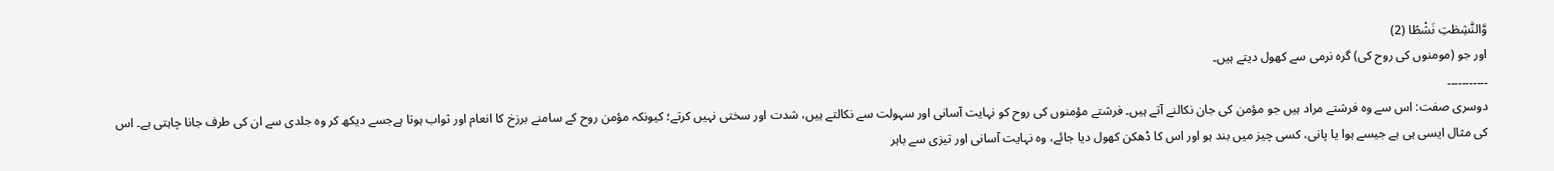وَّالنّٰشِطٰتِ نَشْطًا (2)
اور جو (مومنوں کی روح کی) گرہ نرمی سے کھول دیتے ہیں۔
۔۔۔۔۔۔۔۔۔۔۔
دوسری صفت: اس سے وہ فرشتے مراد ہیں جو مؤمن کی جان نکالنے آتے ہیں۔ فرشتے مؤمنوں کی روح کو نہایت آسانی اور سہولت سے نکالتے ہیں، شدت اور سختی نہیں کرتے؛ کیونکہ مؤمن روح کے سامنے برزخ کا انعام اور ثواب ہوتا ہےجسے دیکھ کر وہ جلدی سے ان کی طرف جانا چاہتی ہے۔ اس کی مثال ایسی ہی ہے جیسے ہوا یا پانی، کسی چیز میں بند ہو اور اس کا ڈھکن کھول دیا جائے، وہ نہایت آسانی اور تیزی سے باہر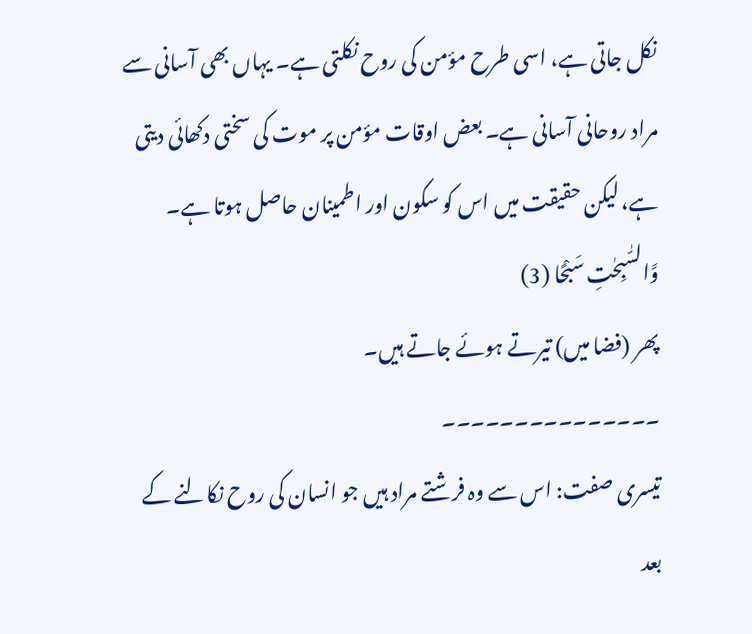نکل جاتی ہے، اسی طرح مؤمن کی روح نکلتی ہے۔ یہاں بھی آسانی سے مراد روحانی آسانی ہے۔ بعض اوقات مؤمن پر موت کی سختی دکھائی دیتی ہے، لیکن حقیقت میں اس کو سکون اور اطمینان حاصل ہوتا ہے۔
وَّالسّٰبِحٰتِ سَبْحًا (3)
پھر (فضا میں) تیرتے ہوئے جاتے ہیں۔
۔۔۔۔۔۔۔۔۔۔۔۔۔۔۔
تیسری صفت: اس سے وہ فرشتے مراد ہیں جو انسان کی روح نکالنے کے بعد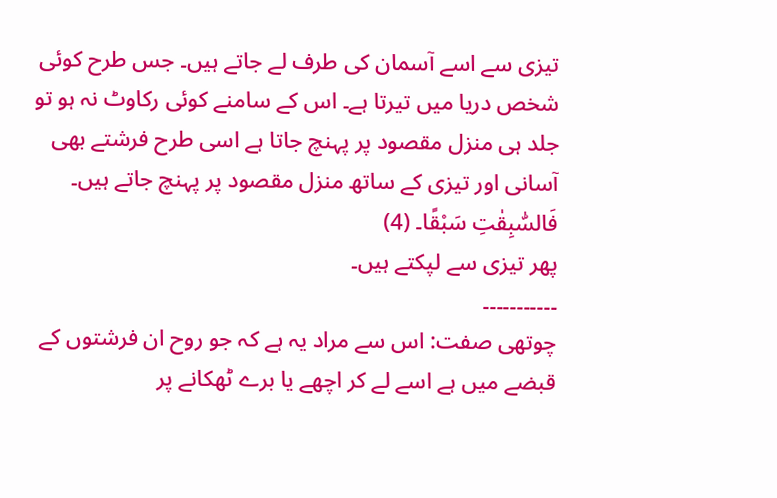تیزی سے اسے آسمان کی طرف لے جاتے ہیں۔ جس طرح کوئی شخص دریا میں تیرتا ہے۔ اس کے سامنے کوئی رکاوٹ نہ ہو تو جلد ہی منزل مقصود پر پہنچ جاتا ہے اسی طرح فرشتے بھی آسانی اور تیزی کے ساتھ منزل مقصود پر پہنچ جاتے ہیں۔
فَالسّٰبِقٰتِ سَبْقًا۔ (4)
پھر تیزی سے لپکتے ہیں۔
۔۔۔۔۔۔۔۔۔۔۔
چوتھی صفت: اس سے مراد یہ ہے کہ جو روح ان فرشتوں کے قبضے میں ہے اسے لے کر اچھے یا برے ٹھکانے پر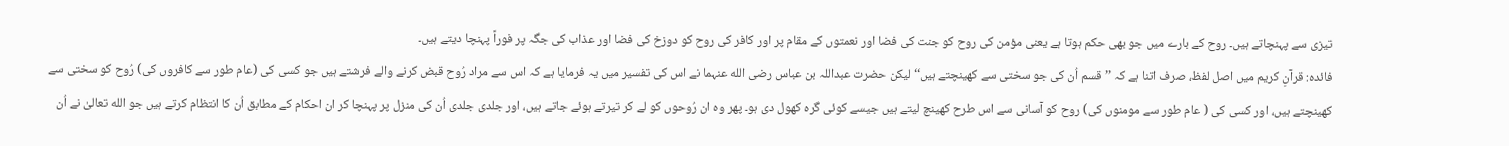تیزی سے پہنچاتے ہیں۔ روح کے بارے میں جو بھی حکم ہوتا ہے یعنی مؤمن کی روح کو جنت کی فضا اور نعمتوں کے مقام پر اور کافر کی روح کو دوزخ کی فضا اور عذاب کی جگہ پر فوراً پہنچا دیتے ہیں۔
فائدہ: قرآنِ کریم میں اصل لفظ، صرف اتنا ہے کہ ’’قسم اُن کی جو سختی سے کھینچتے ہیں‘‘ لیکن حضرت عبداللہ بن عباس رضی الله عنہما نے اس کی تفسیر میں یہ فرمایا ہے کہ اس سے مراد رُوح قبض کرنے والے فرشتے ہیں جو کسی کی (عام طور سے کافروں کی) رُوح کو سختی سے کھینچتے ہیں، اور کسی کی ( عام طور سے مومنوں کی) روح کو آسانی سے اس طرح کھینچ لیتے ہیں جیسے کوئی گرہ کھول دی ہو۔ پھر وہ ان رُوحوں کو لے کر تیرتے ہوئے جاتے ہیں، اور جلدی جلدی اُن کی منزل پر پہنچا کر ان احکام کے مطابق اُن کا انتظام کرتے ہیں جو الله تعالیٰ نے اُن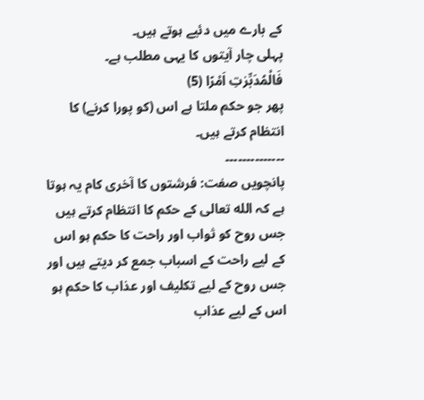کے بارے میں دئیے ہوتے ہیں۔
پہلی چار آیتوں کا یہی مطلب ہے۔
فَالْمُدَبِّرٰتِ اَمْرًا (5)
پھر جو حکم ملتا ہے اس (کو پورا کرنے) کا انتظام کرتے ہیں۔
۔۔۔۔۔۔۔۔۔۔۔۔۔۔
پانچویں صفت: فرشتوں کا آخری کام یہ ہوتا ہے کہ الله تعالی کے حکم کا انتظام کرتے ہیں جس روح کو ثواب اور راحت کا حکم ہو اس کے لیے راحت کے اسباب جمع کر دیتے ہیں اور جس روح کے لیے تکلیف اور عذاب کا حکم ہو اس کے لیے عذاب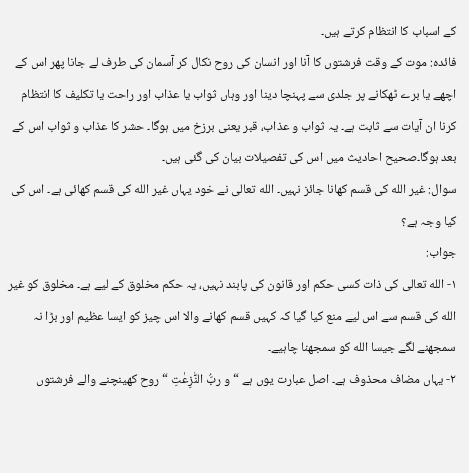کے اسباب کا انتظام کرتے ہیں۔
فائدہ: موت کے وقت فرشتوں کا آنا اور انسان کی روح نکال کر آسمان کی طرف لے جانا پھر اس کے اچھے یا برے ٹھکانے پر جلدی سے پہنچا دینا اور وہاں ثواب یا عذاب اور راحت یا تکلیف کا انتظام کرنا ان آیات سے ثابت ہے۔ یہ ثواب و عذاب، قبر یعنی برزخ میں ہوگا۔ حشر کا عذاب و ثواب اس کے بعد ہوگا۔صحیح احادیث میں اس کی تفصیلات بیان کی گئی ہیں۔
سوال: غیر الله کی قسم کھانا جائز نہیں۔ الله تعالی نے خود یہاں غیر الله کی قسم کھائی ہے۔ اس کی کیا وجہ ہے؟
جواب:
۱- الله تعالی کی ذات کسی حکم اور قانون کی پابند نہیں، یہ حکم مخلوق کے لیے ہے۔ مخلوق کو غیر الله کی قسم سے اس لیے منع کیا گیا کہ کہیں قسم کھانے والا اس چیز کو ایسا عظیم اور بڑا نہ سمجھنے لگے جیسا الله کو سمجھنا چاہیے۔
۲- یہاں مضاف محذوف ہے۔ اصل عبارت یوں ہے “ و ربُّ النّٰزِعٰتِ “ روح کھینچنے والے فرشتوں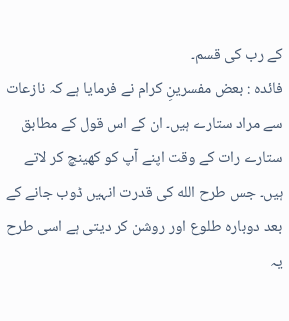کے رب کی قسم۔
فائدہ : بعض مفسرینِ کرام نے فرمایا ہے کہ نازعات سے مراد ستارے ہیں۔ ان کے اس قول کے مطابق ستارے رات کے وقت اپنے آپ کو کھینچ کر لاتے ہیں۔ جس طرح الله کی قدرت انہیں ڈوب جانے کے بعد دوبارہ طلوع اور روشن کر دیتی ہے اسی طرح یہ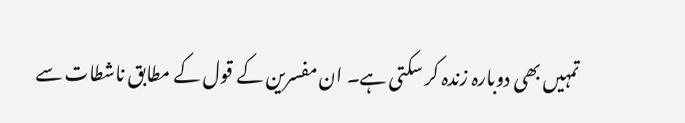تمہیں بھی دوبارہ زندہ کر سکتی ہے۔ ان مفسرین کے قول کے مطابق ناشطات سے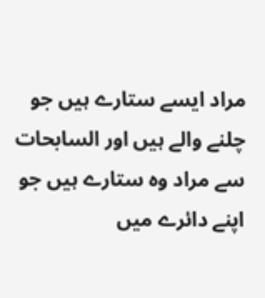مراد ایسے ستارے ہیں جو چلنے والے ہیں اور السابحات سے مراد وہ ستارے ہیں جو اپنے دائرے میں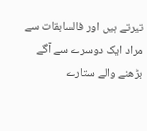تیرتے ہیں اور فالسابقات سے مراد ایک دوسرے سے آگے بڑھنے والے ستارے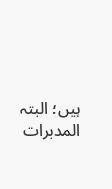ہیں؛ البتہ المدبرات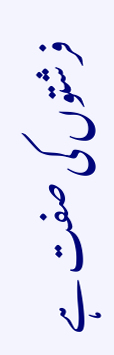فرشتوں کی صفت ہے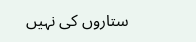ستاروں کی نہیں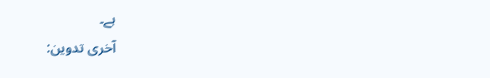ہے۔
آخری تدوین: